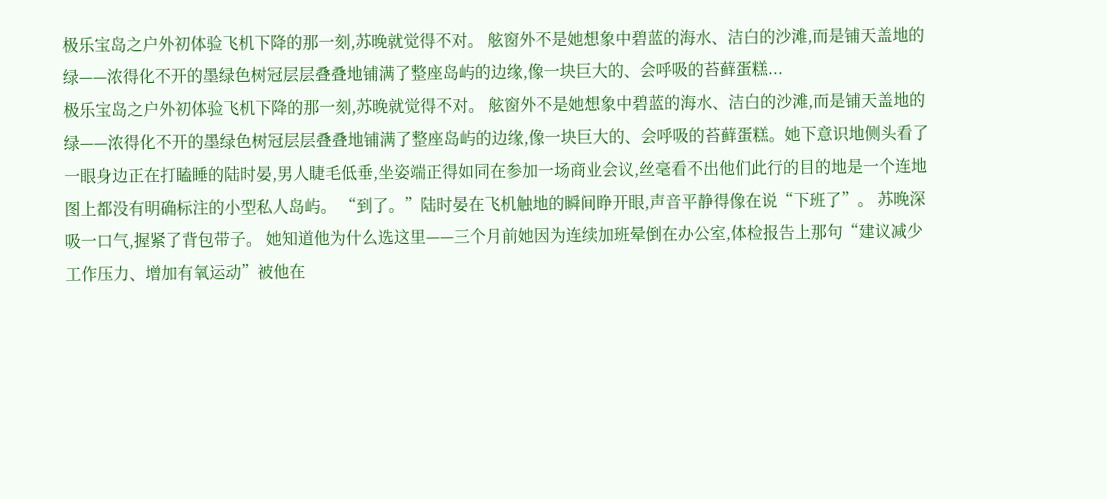极乐宝岛之户外初体验飞机下降的那一刻,苏晚就觉得不对。 舷窗外不是她想象中碧蓝的海水、洁白的沙滩,而是铺天盖地的绿——浓得化不开的墨绿色树冠层层叠叠地铺满了整座岛屿的边缘,像一块巨大的、会呼吸的苔藓蛋糕...
极乐宝岛之户外初体验飞机下降的那一刻,苏晚就觉得不对。 舷窗外不是她想象中碧蓝的海水、洁白的沙滩,而是铺天盖地的绿——浓得化不开的墨绿色树冠层层叠叠地铺满了整座岛屿的边缘,像一块巨大的、会呼吸的苔藓蛋糕。她下意识地侧头看了一眼身边正在打瞌睡的陆时晏,男人睫毛低垂,坐姿端正得如同在参加一场商业会议,丝毫看不出他们此行的目的地是一个连地图上都没有明确标注的小型私人岛屿。 “到了。”陆时晏在飞机触地的瞬间睁开眼,声音平静得像在说“下班了”。 苏晚深吸一口气,握紧了背包带子。 她知道他为什么选这里——三个月前她因为连续加班晕倒在办公室,体检报告上那句“建议减少工作压力、增加有氧运动”被他在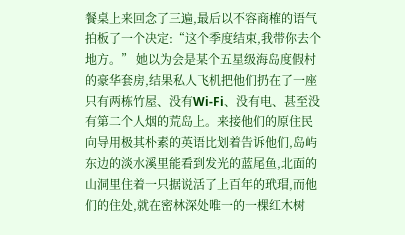餐桌上来回念了三遍,最后以不容商榷的语气拍板了一个决定:“这个季度结束,我带你去个地方。” 她以为会是某个五星级海岛度假村的豪华套房,结果私人飞机把他们扔在了一座只有两栋竹屋、没有Wi-Fi、没有电、甚至没有第二个人烟的荒岛上。来接他们的原住民向导用极其朴素的英语比划着告诉他们,岛屿东边的淡水溪里能看到发光的蓝尾鱼,北面的山洞里住着一只据说活了上百年的玳瑁,而他们的住处,就在密林深处唯一的一棵红木树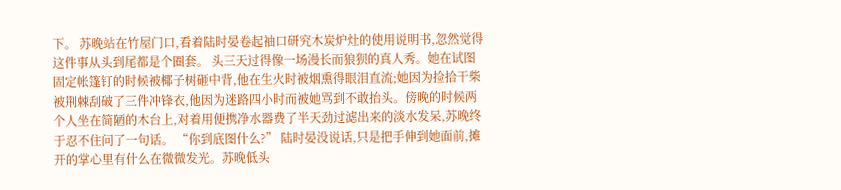下。 苏晚站在竹屋门口,看着陆时晏卷起袖口研究木炭炉灶的使用说明书,忽然觉得这件事从头到尾都是个圈套。 头三天过得像一场漫长而狼狈的真人秀。她在试图固定帐篷钉的时候被椰子树砸中背,他在生火时被烟熏得眼泪直流;她因为捡拾干柴被荆棘刮破了三件冲锋衣,他因为迷路四小时而被她骂到不敢抬头。傍晚的时候两个人坐在简陋的木台上,对着用便携净水器费了半天劲过滤出来的淡水发呆,苏晚终于忍不住问了一句话。 “你到底图什么?” 陆时晏没说话,只是把手伸到她面前,摊开的掌心里有什么在微微发光。苏晚低头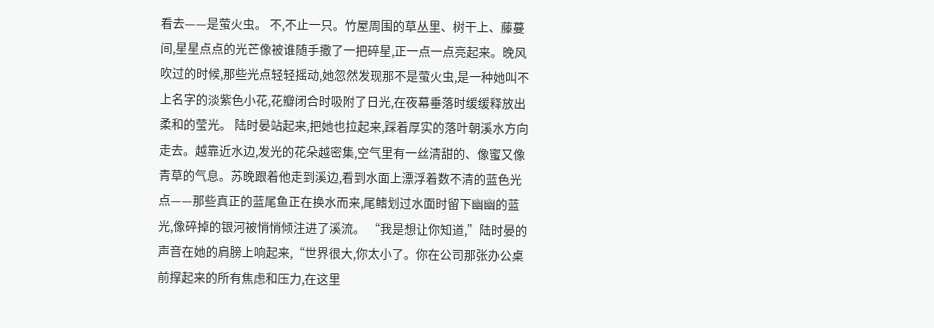看去——是萤火虫。 不,不止一只。竹屋周围的草丛里、树干上、藤蔓间,星星点点的光芒像被谁随手撒了一把碎星,正一点一点亮起来。晚风吹过的时候,那些光点轻轻摇动,她忽然发现那不是萤火虫,是一种她叫不上名字的淡紫色小花,花瓣闭合时吸附了日光,在夜幕垂落时缓缓释放出柔和的莹光。 陆时晏站起来,把她也拉起来,踩着厚实的落叶朝溪水方向走去。越靠近水边,发光的花朵越密集,空气里有一丝清甜的、像蜜又像青草的气息。苏晚跟着他走到溪边,看到水面上漂浮着数不清的蓝色光点——那些真正的蓝尾鱼正在换水而来,尾鳍划过水面时留下幽幽的蓝光,像碎掉的银河被悄悄倾注进了溪流。 “我是想让你知道,”陆时晏的声音在她的肩膀上响起来,“世界很大,你太小了。你在公司那张办公桌前撑起来的所有焦虑和压力,在这里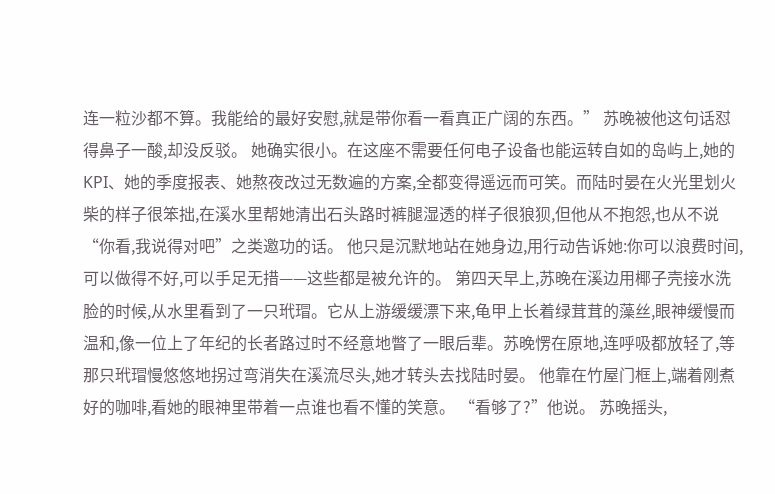连一粒沙都不算。我能给的最好安慰,就是带你看一看真正广阔的东西。” 苏晚被他这句话怼得鼻子一酸,却没反驳。 她确实很小。在这座不需要任何电子设备也能运转自如的岛屿上,她的KPI、她的季度报表、她熬夜改过无数遍的方案,全都变得遥远而可笑。而陆时晏在火光里划火柴的样子很笨拙,在溪水里帮她清出石头路时裤腿湿透的样子很狼狈,但他从不抱怨,也从不说“你看,我说得对吧”之类邀功的话。 他只是沉默地站在她身边,用行动告诉她:你可以浪费时间,可以做得不好,可以手足无措——这些都是被允许的。 第四天早上,苏晚在溪边用椰子壳接水洗脸的时候,从水里看到了一只玳瑁。它从上游缓缓漂下来,龟甲上长着绿茸茸的藻丝,眼神缓慢而温和,像一位上了年纪的长者路过时不经意地瞥了一眼后辈。苏晚愣在原地,连呼吸都放轻了,等那只玳瑁慢悠悠地拐过弯消失在溪流尽头,她才转头去找陆时晏。 他靠在竹屋门框上,端着刚煮好的咖啡,看她的眼神里带着一点谁也看不懂的笑意。 “看够了?”他说。 苏晚摇头,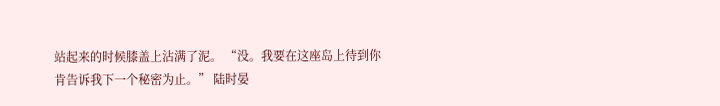站起来的时候膝盖上沾满了泥。 “没。我要在这座岛上待到你肯告诉我下一个秘密为止。” 陆时晏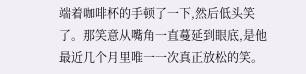端着咖啡杯的手顿了一下,然后低头笑了。那笑意从嘴角一直蔓延到眼底,是他最近几个月里唯一一次真正放松的笑。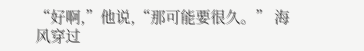“好啊,”他说,“那可能要很久。” 海风穿过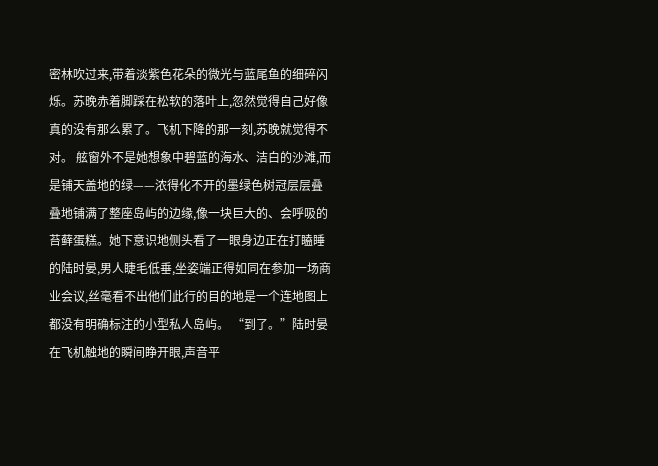密林吹过来,带着淡紫色花朵的微光与蓝尾鱼的细碎闪烁。苏晚赤着脚踩在松软的落叶上,忽然觉得自己好像真的没有那么累了。飞机下降的那一刻,苏晚就觉得不对。 舷窗外不是她想象中碧蓝的海水、洁白的沙滩,而是铺天盖地的绿——浓得化不开的墨绿色树冠层层叠叠地铺满了整座岛屿的边缘,像一块巨大的、会呼吸的苔藓蛋糕。她下意识地侧头看了一眼身边正在打瞌睡的陆时晏,男人睫毛低垂,坐姿端正得如同在参加一场商业会议,丝毫看不出他们此行的目的地是一个连地图上都没有明确标注的小型私人岛屿。 “到了。”陆时晏在飞机触地的瞬间睁开眼,声音平